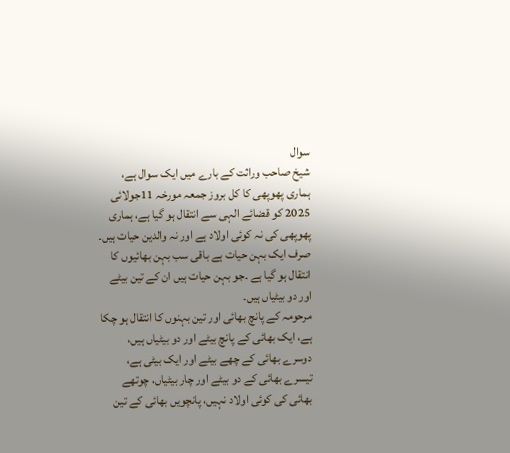سوال
شیخ صاحب وراثت کے بارے میں ایک سوال ہے، ہماری پھوپھی کا کل بروز جمعہ مورخہ 11جولائی 2025 کو قضائے الہی سے انتقال ہو گیا ہے، ہماری پھوپھی کی نہ کوئی اولاد ہے اور نہ والدین حیات ہیں۔ صرف ایک بہن حیات ہے باقی سب بہن بھائیوں کا انتقال ہو گیا ہے ۔جو بہن حیات ہیں ان کے تین بیٹے اور دو بیٹیاں ہیں۔
مرحومہ کے پانچ بھائی اور تین بہنوں کا انتقال ہو چکا ہے، ایک بھائی کے پانچ بیٹے اور دو بیٹیاں ہیں، دوسرے بھائی کے چھے بیٹے اور ایک بیٹی ہے، تیسرے بھائی کے دو بیٹے اور چار بیٹیاں، چوتھے بھائی کی کوئی اولاد نہیں، پانچویں بھائی کے تین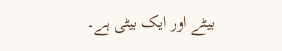بیٹے اور ایک بیٹی ہے۔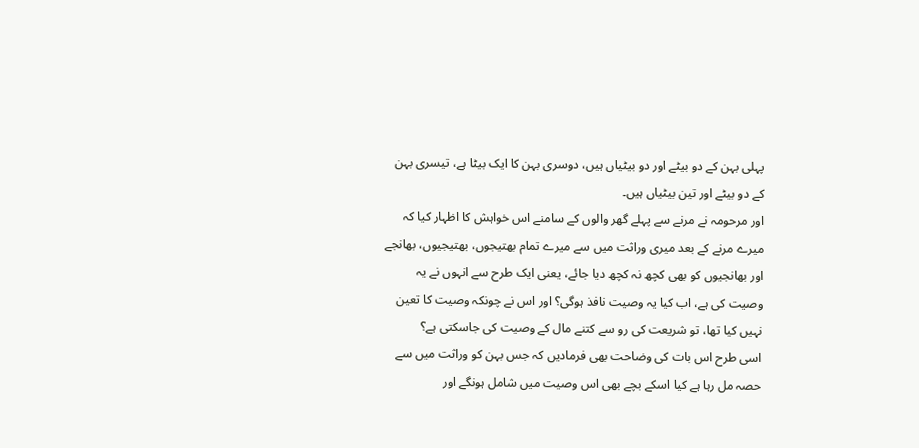پہلی بہن کے دو بیٹے اور دو بیٹیاں ہیں، دوسری بہن کا ایک بیٹا ہے، تیسری بہن کے دو بیٹے اور تین بیٹیاں ہیں۔
اور مرحومہ نے مرنے سے پہلے گھر والوں کے سامنے اس خواہش کا اظہار کیا کہ میرے مرنے کے بعد میری وراثت میں سے میرے تمام بھتیجوں، بھتیجیوں، بھانجے اور بھانجیوں کو بھی کچھ نہ کچھ دیا جائے، یعنی ایک طرح سے انہوں نے یہ وصیت کی ہے، اب کیا یہ وصیت نافذ ہوگی؟ اور اس نے چونکہ وصیت کا تعین نہیں کیا تھا، تو شریعت کی رو سے کتنے مال کے وصیت کی جاسکتی ہے؟
اسی طرح اس بات کی وضاحت بھی فرمادیں کہ جس بہن کو وراثت میں سے حصہ مل رہا ہے کیا اسکے بچے بھی اس وصیت میں شامل ہونگے اور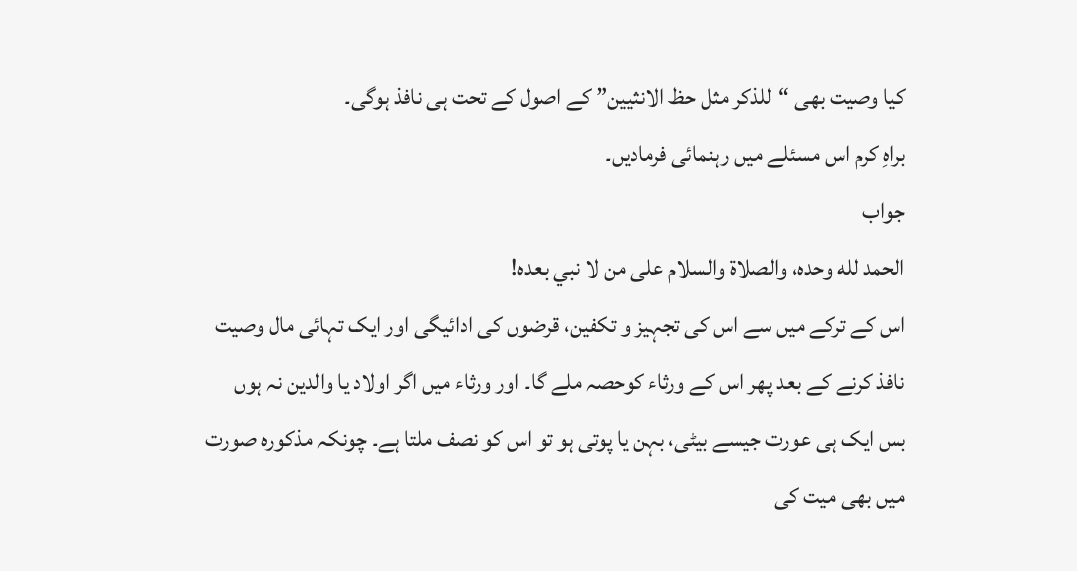کیا وصیت بھی “للذکر مثل حظ الانثیین” کے اصول کے تحت ہی نافذ ہوگی۔
براہِ کرم اس مسئلے میں رہنمائی فرمادیں۔
جواب
الحمد لله وحده، والصلاة والسلام على من لا نبي بعده!
اس کے ترکے میں سے اس کی تجہیز و تکفین، قرضوں کی ادائیگی اور ایک تہائی مال وصیت نافذ کرنے کے بعد پھر اس کے ورثاء کوحصہ ملے گا۔ اور ورثاء میں اگر اولاد یا والدین نہ ہوں بس ایک ہی عورت جیسے بیٹی، بہن یا پوتی ہو تو اس کو نصف ملتا ہے۔ چونکہ مذکورہ صورت میں بھی میت کی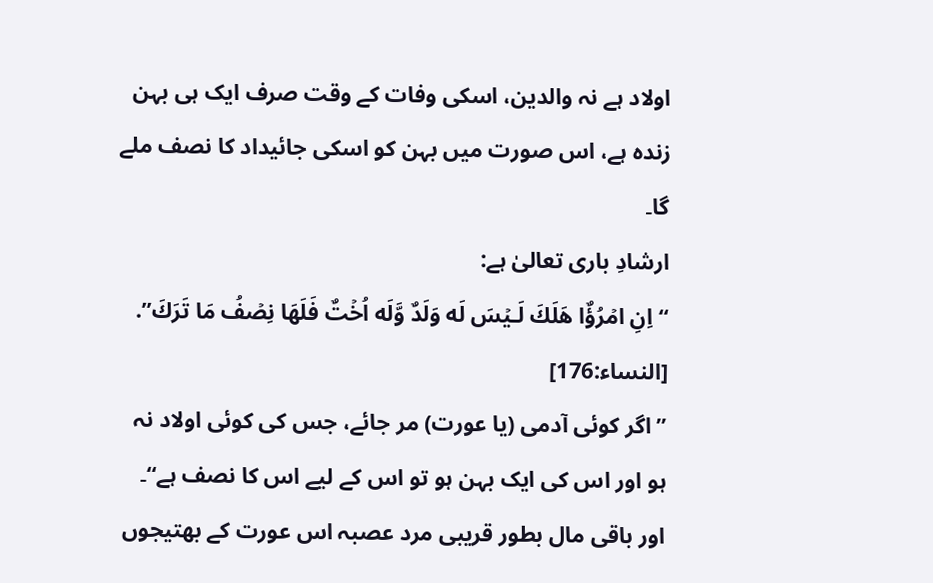اولاد ہے نہ والدین، اسکی وفات کے وقت صرف ایک ہی بہن زندہ ہے، اس صورت میں بہن کو اسکی جائیداد کا نصف ملے گا۔
ارشادِ باری تعالیٰ ہے:
“اِنِ امۡرُؤٌا هَلَكَ لَـيۡسَ لَه وَلَدٌ وَّلَه اُخۡتٌ فَلَهَا نِصۡفُ مَا تَرَكَ”. [النساء:176]
’’اگر کوئی آدمی (یا عورت) مر جائے، جس کی کوئی اولاد نہ ہو اور اس کی ایک بہن ہو تو اس کے لیے اس کا نصف ہے‘‘۔
اور باقی مال بطور قریبی مرد عصبہ اس عورت کے بھتیجوں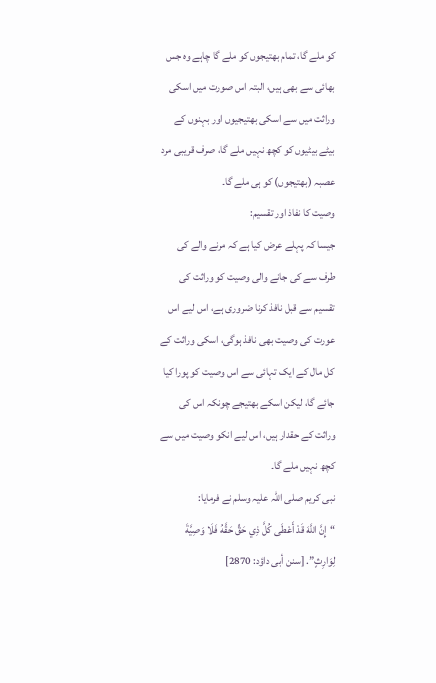کو ملے گا، تمام بھتیجوں کو ملے گا چاہے وہ جس بھائی سے بھی ہیں، البتہ اس صورت میں اسکی وراثت میں سے اسکی بھتیجیوں اور بہنوں کے بیٹے بیٹیوں کو کچھ نہیں ملے گا، صرف قریبی مرد عصبہ (بھتیجوں) کو ہی ملے گا۔
وصیت کا نفاذ اور تقسیم:
جیسا کہ پہلے عرض کیا ہے کہ مرنے والے کی طرف سے کی جانے والی وصیت کو وراثت کی تقسیم سے قبل نافذ کرنا ضروری ہے، اس لیے اس عورت کی وصیت بھی نافذ ہوگی، اسکی وراثت کے کل مال کے ایک تہائی سے اس وصیت کو پورا کیا جائے گا، لیکن اسکے بھتیجے چونکہ اس کی وراثت کے حقدار ہیں، اس لیے انکو وصیت میں سے کچھ نہیں ملے گا۔
نبی کریم صلی اللہ علیہ وسلم نے فرمایا:
“إِنَّ اللَّهَ قَدْ أَعْطَى كُلَّ ذِي حَقٍّ حَقَّهُ فَلَا وَصِيَّةَ لِوَارِثٍ”. [سنن أبی داؤد: 2870]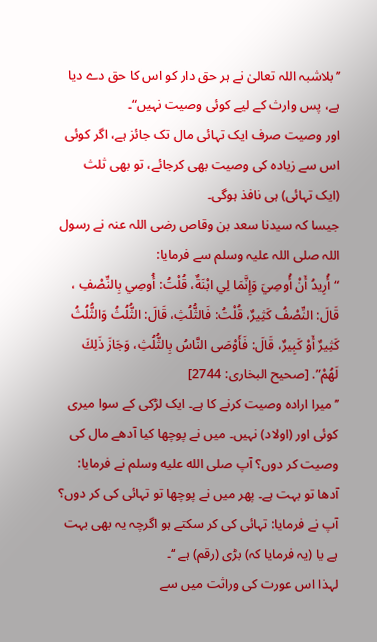’’بلاشبہ اللہ تعالیٰ نے ہر حق دار کو اس کا حق دے دیا ہے، پس وارث کے لیے کوئی وصیت نہیں“۔
اور وصیت صرف ایک تہائی مال تک جائز ہے، اگر کوئی اس سے زیادہ کی وصیت بھی کرجائے، تو بھی ثلث (ایک تہائی) ہی نافذ ہوگی۔
جیسا کہ سیدنا سعد بن وقاص رضی اللہ عنہ نے رسول اللہ صلی اللہ علیہ وسلم سے فرمایا:
“أُرِيدُ أَنْ أُوصِيَ وَإِنَّمَا لِي ابْنَةٌ، قُلْتُ: أُوصِي بِالنِّصْفِ ، قَالَ: النِّصْفُ كَثِيرٌ، قُلْتُ: فَالثُّلُثِ، قَالَ: الثُّلُثُ وَالثُّلُثُ كَثِيرٌ أَوْ كَبِيرٌ، قَالَ: فَأَوْصَى النَّاسُ بِالثُّلُثِ، وَجَازَ ذَلِكَ لَهُمْ”. [صحیح البخاری: 2744]
’’میرا ارادہ وصیت کرنے کا ہے۔ ایک لڑکی کے سوا میری کوئی اور (اولاد) نہیں۔ میں نے پوچھا کیا آدھے مال کی وصیت کر دوں؟ آپ صلى الله عليه وسلم نے فرمایا: آدھا تو بہت ہے۔ پھر میں نے پوچھا تو تہائی کی کر دوں؟ آپ نے فرمایا: تہائی کی کر سکتے ہو اگرچہ یہ بھی بہت ہے یا (یہ فرمایا کہ) بڑی (رقم) ہے ‘‘۔
لہذا اس عورت کی وراثت میں سے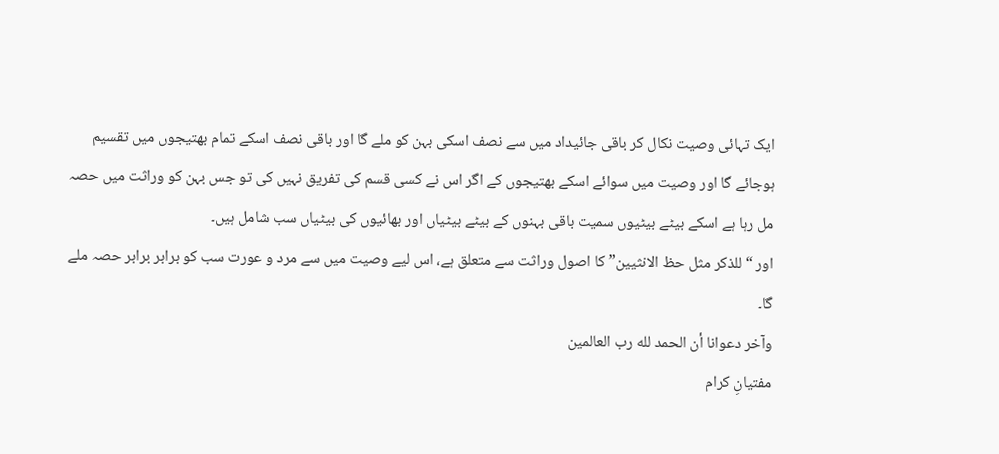ایک تہائی وصیت نکال کر باقی جائیداد میں سے نصف اسکی بہن کو ملے گا اور باقی نصف اسکے تمام بھتیجوں میں تقسیم ہوجائے گا اور وصیت میں سوائے اسکے بھتیجوں کے اگر اس نے کسی قسم کی تفریق نہیں کی تو جس بہن کو وراثت میں حصہ مل رہا ہے اسکے بیٹے بیٹیوں سمیت باقی بہنوں کے بیٹے بیٹیاں اور بھائیوں کی بیٹیاں سب شامل ہیں۔
اور “للذکر مثل حظ الانثیین” کا اصول وراثت سے متعلق ہے، اس لیے وصیت میں سے مرد و عورت سب کو برابر برابر حصہ ملے گا۔
وآخر دعوانا أن الحمد لله رب العالمين
مفتیانِ کرام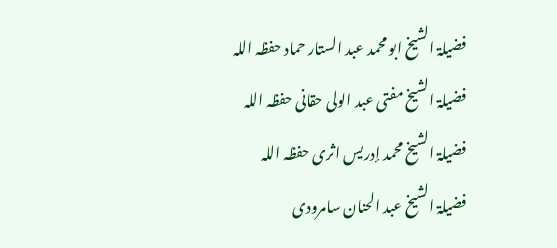فضیلۃ الشیخ ابو محمد عبد الستار حماد حفظہ اللہ
فضیلۃ الشیخ مفتی عبد الولی حقانی حفظہ اللہ
فضیلۃ الشیخ محمد إدریس اثری حفظہ اللہ
فضیلۃ الشیخ عبد الحنان سامرودی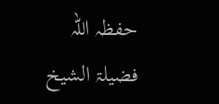حفظہ اللہ
فضیلۃ الشیخ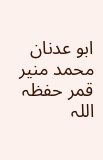ابو عدنان محمد منیر قمر حفظہ اللہ